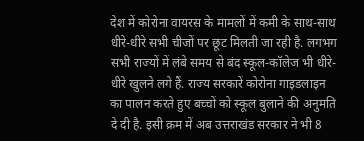देश में कोरोना वायरस के मामलों में कमी के साथ-साथ धीरे-धीरे सभी चीजों पर छूट मिलती जा रही है. लगभग सभी राज्यों में लंबे समय से बंद स्कूल-कॉलेज भी धीरे-धीरे खुलने लगे हैं. राज्य सरकारें कोरोना गाइडलाइन का पालन करते हुए बच्चों को स्कूल बुलाने की अनुमति दे दी है. इसी क्रम में अब उत्तराखंड सरकार ने भी 8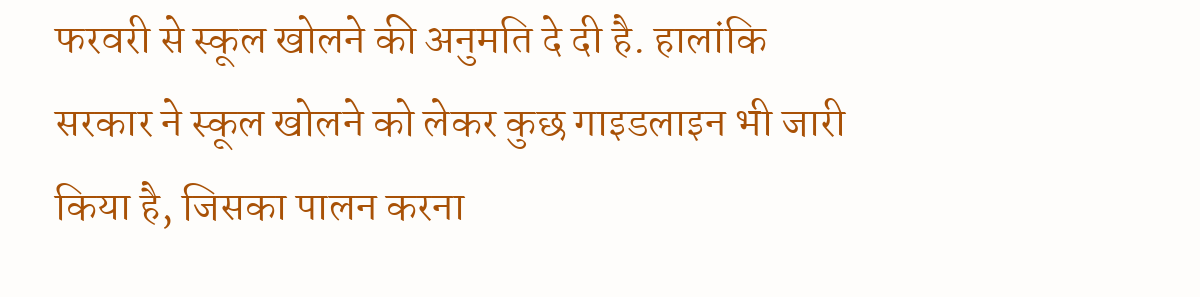फरवरी से स्कूल खोलने की अनुमति दे दी है. हालांकि सरकार ने स्कूल खोलने को लेकर कुछ गाइडलाइन भी जारी किया है, जिसका पालन करना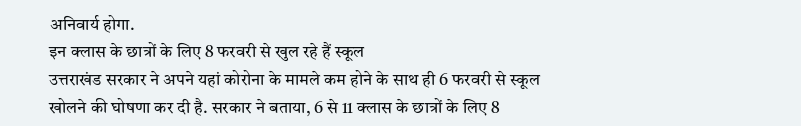अनिवार्य होगा.
इन क्लास के छात्रों के लिए 8 फरवरी से खुल रहे हैं स्कूल
उत्तराखंड सरकार ने अपने यहां कोरोना के मामले कम होने के साथ ही 6 फरवरी से स्कूल खोलने की घोषणा कर दी है. सरकार ने बताया, 6 से 11 क्लास के छात्रों के लिए 8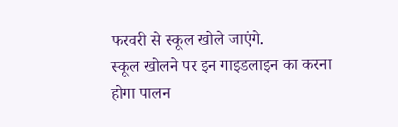फरवरी से स्कूल खोले जाएंगे.
स्कूल खोलने पर इन गाइडलाइन का करना होगा पालन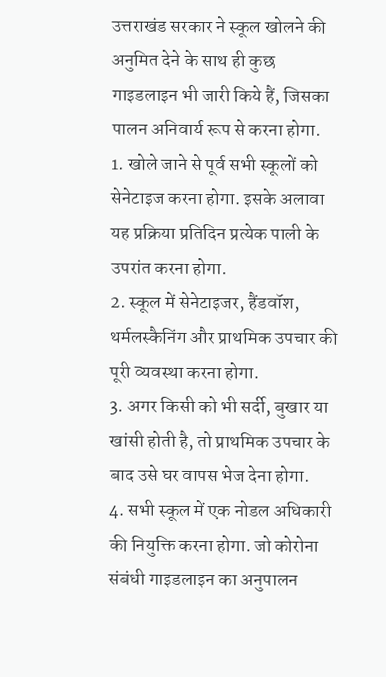उत्तराखंड सरकार ने स्कूल खोलने की अनुमित देने के साथ ही कुछ गाइडलाइन भी जारी किये हैं, जिसका पालन अनिवार्य रूप से करना होगा.
1. खोले जाने से पूर्व सभी स्कूलों को सेनेटाइज करना होगा. इसके अलावा यह प्रक्रिया प्रतिदिन प्रत्येक पाली के उपरांत करना होगा.
2. स्कूल में सेनेटाइजर, हैंडवॉश, थर्मलस्कैनिंग और प्राथमिक उपचार की पूरी व्यवस्था करना होगा.
3. अगर किसी को भी सर्दी, बुखार या खांसी होती है, तो प्राथमिक उपचार के बाद उसे घर वापस भेज देना होगा.
4. सभी स्कूल में एक नोडल अधिकारी की नियुक्ति करना होगा. जो कोरोना संबंधी गाइडलाइन का अनुपालन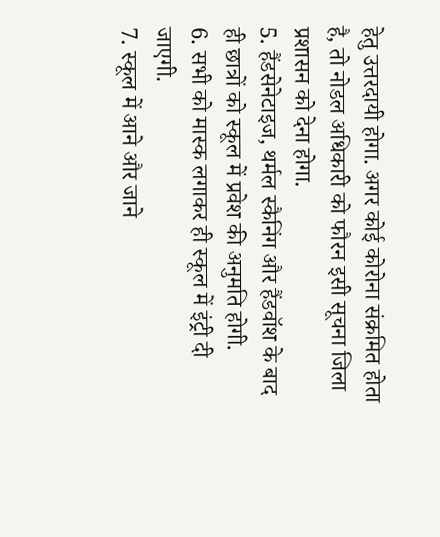हेतु उत्तरदायी होगा. अगर कोई कोरोना संक्रमित होता है, तो नोडल अधिकारी को फौरन इसी सूचना जिला प्रशासन को देना होगा.
5. हैंडसेनेटाइज, थर्मल स्कैनिंग और हैंडवॉश के बाद ही छात्रों को स्कूल में प्रवेश की अनुमति होगी.
6. सभी को मास्क लगाकर ही स्कूल में इंट्री दी जाएगी.
7. स्कूल में आने और जाने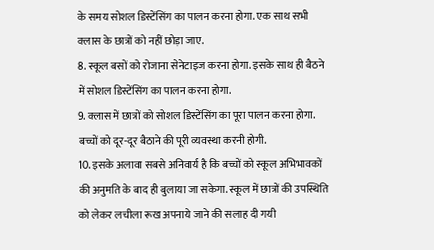के समय सोशल डिस्टेंसिंग का पालन करना होगा. एक साथ सभी क्लास के छात्रों को नहीं छोड़ा जाए.
8. स्कूल बसों को रोजाना सेनेटाइज करना होगा. इसके साथ ही बैठने में सोशल डिस्टेंसिंग का पालन करना होगा.
9. क्लास में छात्रों को सोशल डिस्टेंसिंग का पूरा पालन करना होगा. बच्चों को दूर-दूर बैठाने की पूरी व्यवस्था करनी होगी.
10. इसके अलावा सबसे अनिवार्य है कि बच्चों को स्कूल अभिभावकों की अनुमति के बाद ही बुलाया जा सकेगा. स्कूल में छात्रों की उपस्थिति को लेकर लचीला रूख अपनाये जाने की सलाह दी गयी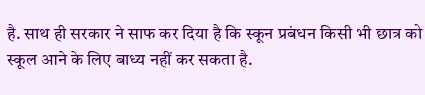है. साथ ही सरकार ने साफ कर दिया है कि स्कून प्रबंधन किसी भी छात्र को स्कूल आने के लिए बाध्य नहीं कर सकता है.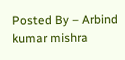Posted By – Arbind kumar mishra